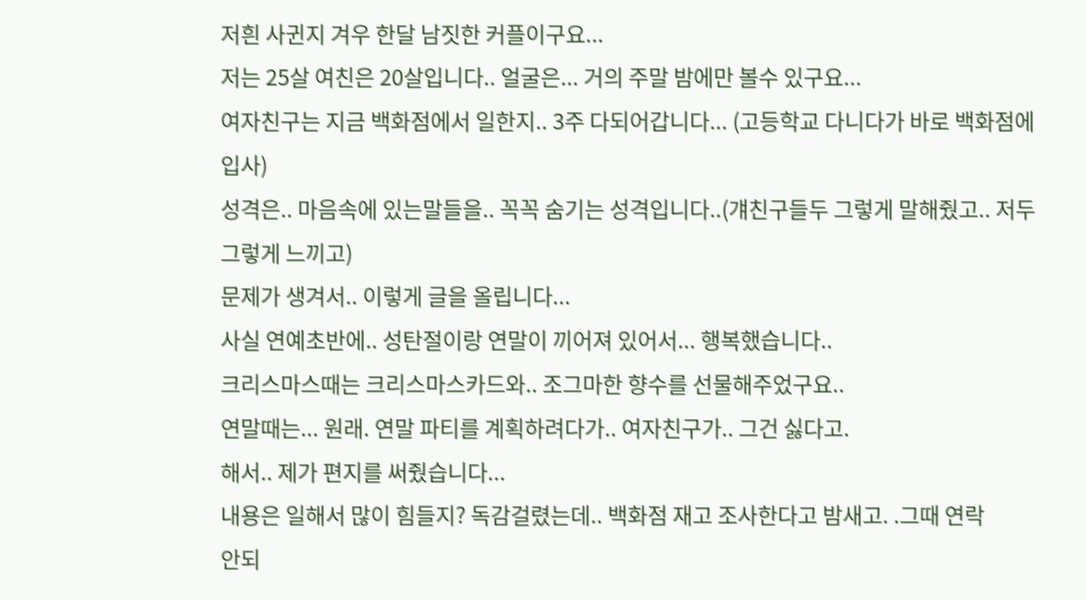저흰 사귄지 겨우 한달 남짓한 커플이구요...
저는 25살 여친은 20살입니다.. 얼굴은... 거의 주말 밤에만 볼수 있구요...
여자친구는 지금 백화점에서 일한지.. 3주 다되어갑니다... (고등학교 다니다가 바로 백화점에 입사)
성격은.. 마음속에 있는말들을.. 꼭꼭 숨기는 성격입니다..(걔친구들두 그렇게 말해줬고.. 저두 그렇게 느끼고)
문제가 생겨서.. 이렇게 글을 올립니다...
사실 연예초반에.. 성탄절이랑 연말이 끼어져 있어서... 행복했습니다..
크리스마스때는 크리스마스카드와.. 조그마한 향수를 선물해주었구요..
연말때는... 원래. 연말 파티를 계획하려다가.. 여자친구가.. 그건 싫다고.
해서.. 제가 편지를 써줬습니다...
내용은 일해서 많이 힘들지? 독감걸렸는데.. 백화점 재고 조사한다고 밤새고. .그때 연락
안되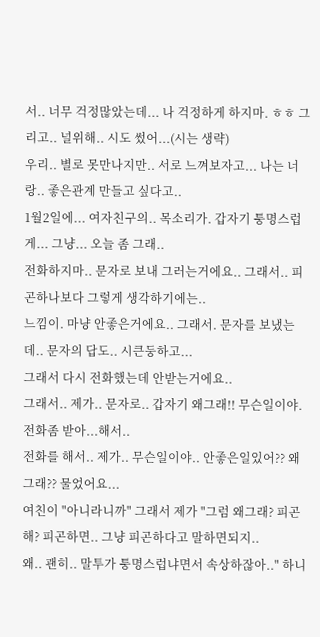서.. 너무 걱정많았는데... 나 걱정하게 하지마. ㅎㅎ 그리고.. 널위해.. 시도 썼어...(시는 생략)
우리.. 별로 못만나지만.. 서로 느껴보자고... 나는 너랑.. 좋은관계 만들고 싶다고..
1월2일에... 여자친구의.. 목소리가. 갑자기 퉁명스럽게... 그냥... 오늘 좀 그래..
전화하지마.. 문자로 보내 그러는거에요.. 그래서.. 피곤하나보다 그렇게 생각하기에는..
느낌이. 마냥 안좋은거에요.. 그래서. 문자를 보냈는데.. 문자의 답도.. 시큰둥하고...
그래서 다시 전화했는데 안받는거에요..
그래서.. 제가.. 문자로.. 갑자기 왜그래!! 무슨일이야. 전화좀 받아...해서..
전화를 해서.. 제가.. 무슨일이야.. 안좋은일있어?? 왜그래?? 물었어요...
여친이 "아니라니까" 그래서 제가 "그럼 왜그래? 피곤해? 피곤하면.. 그냥 피곤하다고 말하면되지..
왜.. 괜히.. 말투가 퉁명스럽냐면서 속상하잖아.." 하니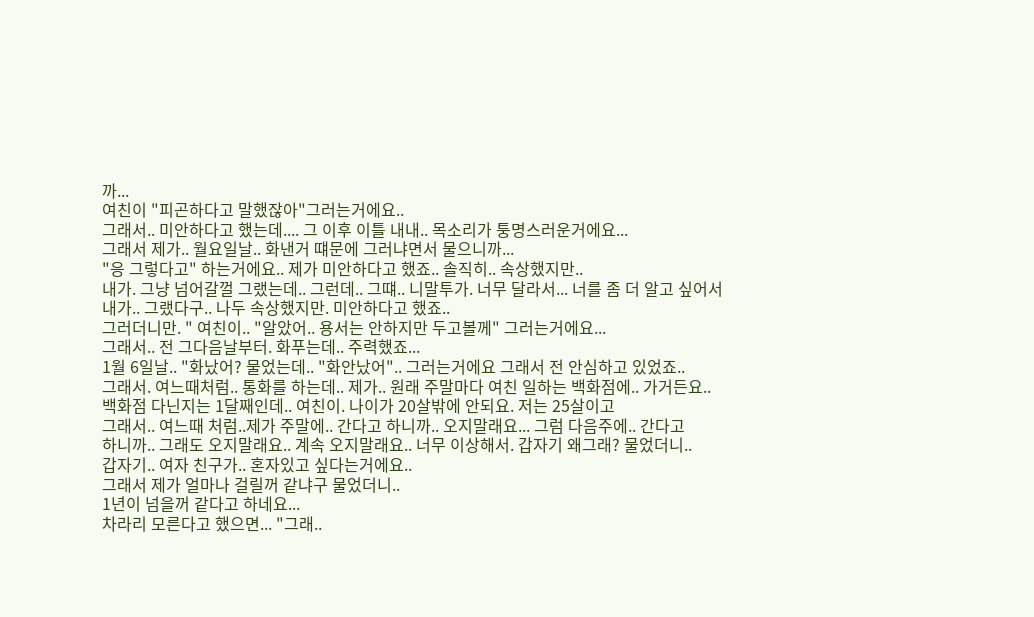까...
여친이 "피곤하다고 말했잖아"그러는거에요..
그래서.. 미안하다고 했는데.... 그 이후 이틀 내내.. 목소리가 퉁명스러운거에요...
그래서 제가.. 월요일날.. 화낸거 떄문에 그러냐면서 물으니까...
"응 그렇다고" 하는거에요.. 제가 미안하다고 했죠.. 솔직히.. 속상했지만..
내가. 그냥 넘어갈껄 그랬는데.. 그런데.. 그떄.. 니말투가. 너무 달라서... 너를 좀 더 알고 싶어서
내가.. 그랬다구.. 나두 속상했지만. 미안하다고 했죠..
그러더니만. " 여친이.. "알았어.. 용서는 안하지만 두고볼께" 그러는거에요...
그래서.. 전 그다음날부터. 화푸는데.. 주력했죠...
1월 6일날.. "화났어? 물었는데.. "화안났어".. 그러는거에요 그래서 전 안심하고 있었죠..
그래서. 여느때처럼.. 통화를 하는데.. 제가.. 원래 주말마다 여친 일하는 백화점에.. 가거든요..
백화점 다닌지는 1달째인데.. 여친이. 나이가 20살밖에 안되요. 저는 25살이고
그래서.. 여느때 처럼..제가 주말에.. 간다고 하니까.. 오지말래요... 그럼 다음주에.. 간다고
하니까.. 그래도 오지말래요.. 계속 오지말래요.. 너무 이상해서. 갑자기 왜그래? 물었더니..
갑자기.. 여자 친구가.. 혼자있고 싶다는거에요..
그래서 제가 얼마나 걸릴꺼 같냐구 물었더니..
1년이 넘을꺼 같다고 하네요...
차라리 모른다고 했으면... "그래..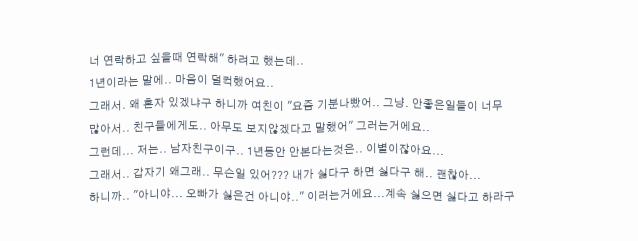너 연락하고 싶을때 연락해" 하려고 했는데..
1년이라는 말에.. 마음이 덜컥했어요..
그래서. 왜 혼자 있겠냐구 하니까 여친이 "요즘 기분나빴어.. 그냥. 안좋은일들이 너무
많아서.. 친구들에게도.. 아무도 보지않겠다고 말했어" 그러는거에요..
그런데... 저는.. 남자친구이구.. 1년동안 안본다는것은.. 이별이잖아요...
그래서.. 갑자기 왜그래.. 무슨일 있어??? 내가 싫다구 하면 싫다구 해.. 괜찮아...
하니까.. "아니야... 오빠가 싫은건 아니야.." 이러는거에요...계속 싫으면 싫다고 하라구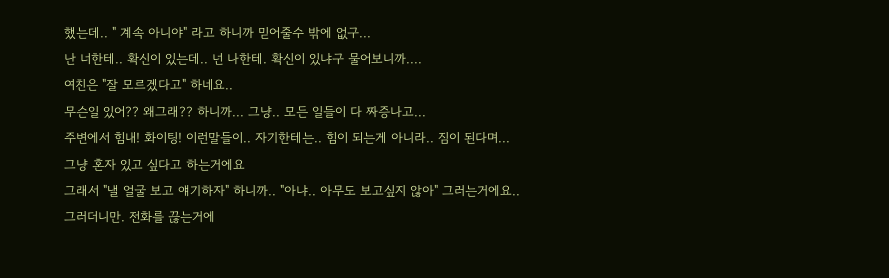했는데.. " 계속 아니야" 라고 하니까 믿어줄수 밖에 없구...
난 너한테.. 확신이 있는데.. 넌 나한테. 확신이 있냐구 물어보니까....
여친은 "잘 모르겠다고" 하네요..
무슨일 있어?? 왜그래?? 하니까... 그냥.. 모든 일들이 다 짜증나고...
주변에서 힘내! 화이팅! 이런말들이.. 자기한테는.. 힘이 되는게 아니라.. 짐이 된다며...
그냥 혼자 있고 싶다고 하는거에요
그래서 "낼 얼굴 보고 얘기하자" 하니까.. "아냐.. 아무도 보고싶지 않아" 그러는거에요..
그러더니만. 전화를 끊는거에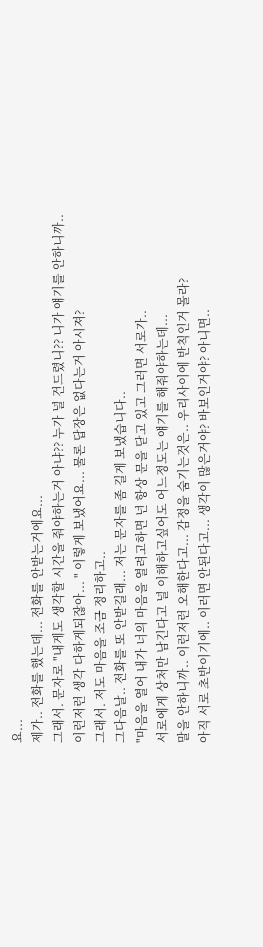요...
제가.. 전화를 했는데... 전화를 안받는거에요...
그래서. 문자로 "내게도 생각할 시간을 줘야하는거 아냐?? 누가 널 건드렸니?? 니가 얘기를 안하니까..
이런저런 생각 다하게되잖아... " 이렇게 보냈어요... 물론 답장은 없다는거 아시져?
그래서. 저도 마음을 조금 정리하고..
그다음날.. 전화를 또 안받길래... 저는 문자를 좀 길게 보냈습니다..
"마음을 열어 내가 너의 마음을 열려고하면 넌 항상 문을 닫고 있고 그러면 서로가..
서로에게 상처만 남긴다고 널 이해하고싶어도 어느정도는 얘기를 해줘야하는데...
말을 안하니까.. 이런저런 오해한다고... 감정을 숨기는것은.. 우리사이에 반칙인거 몰라?
아직 서로 초반이기에.. 이러면 안된다고... 생각이 많은거야? 바보인거야? 아니면..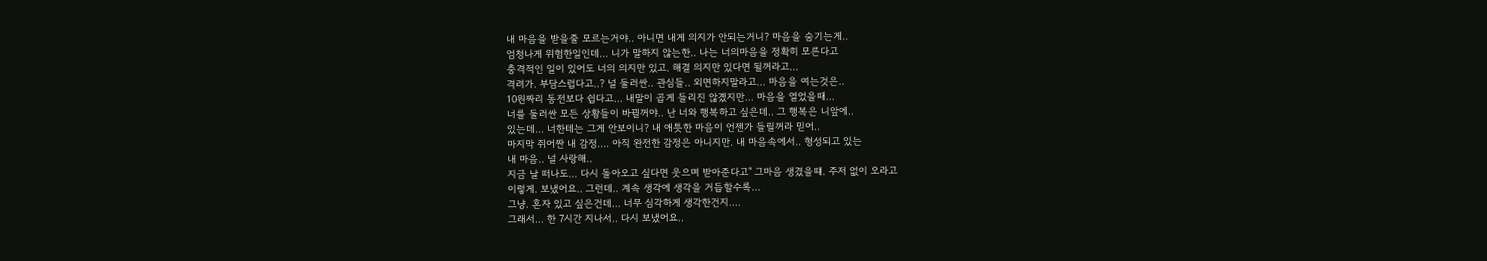내 마음을 받을줄 모르는거야.. 아니면 내게 의지가 안되는거니? 마음을 숨기는게..
엄청나게 위험한일인데... 니가 말하지 않는한.. 나는 너의마음을 정확히 모른다고
충격적인 일이 있어도 너의 의지만 있고. 해결 의지만 있다면 될꺼라고...
격려가. 부담스럽다고..? 널 둘러싼.. 관심들.. 외면하지말라고... 마음을 여는것은..
10원짜리 동전보다 쉽다고... 내말이 곱게 들리진 않곘지만... 마음을 열었을때...
너를 둘러싼 모든 상황들이 바뀔꺼야.. 난 너와 행복하고 싶은데.. 그 행복은 니앞에..
있는데... 너한테는 그게 안보이니? 내 애틋한 마음이 언젠가 들릴꺼라 믿어..
마지막 쥐어짠 내 감정.... 아직 완전한 감정은 아니지만. 내 마음속에서.. 형성되고 있는
내 마음.. 널 사랑해..
지금 날 떠나도... 다시 돌아오고 싶다면 웃으며 받아준다고" 그마음 생겼을떄. 주저 없이 오라고
이렇게. 보냈어요.. 그런데.. 계속 생각에 생각을 거듭할수록...
그냥. 혼자 있고 싶은건데... 너무 심각하게 생각한건지....
그래서... 한 7시간 지나서.. 다시 보냈어요..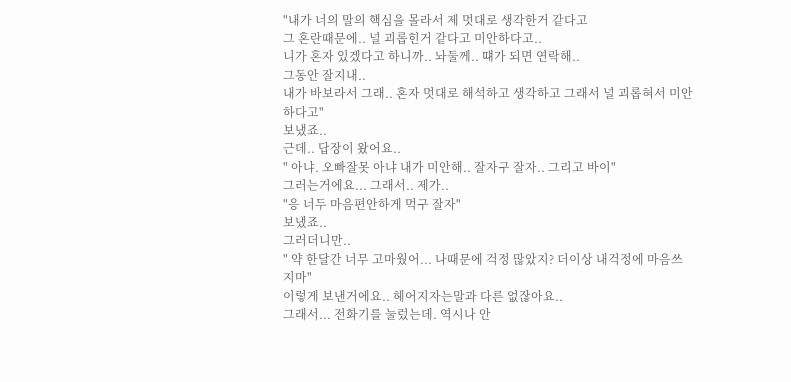"내가 너의 말의 핵심을 몰라서 제 멋대로 생각한거 같다고
그 혼란때문에.. 널 괴롭힌거 같다고 미안하다고..
니가 혼자 있겠다고 하니까.. 놔둘께.. 떄가 되면 연락해..
그동안 잘지내..
내가 바보라서 그래.. 혼자 멋대로 해석하고 생각하고 그래서 널 괴롭혀서 미안하다고"
보냈죠..
근데.. 답장이 왔어요..
" 아냐. 오빠잘못 아냐 내가 미안해.. 잘자구 잘자.. 그리고 바이"
그러는거에요... 그래서.. 제가..
"응 너두 마음편안하게 먹구 잘자"
보냈죠..
그러더니만..
" 약 한달간 너무 고마웠어... 나때문에 걱정 많았지? 더이상 내걱정에 마음쓰지마"
이렇게 보낸거에요.. 헤어지자는말과 다른 없잖아요..
그래서... 전화기를 눌렀는데. 역시나 안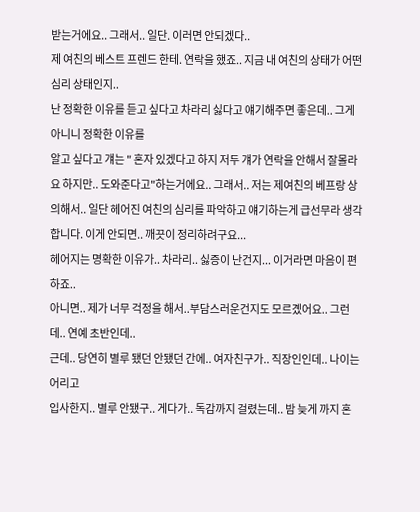받는거에요.. 그래서.. 일단. 이러면 안되겠다..
제 여친의 베스트 프렌드 한테. 연락을 했죠.. 지금 내 여친의 상태가 어떤 심리 상태인지..
난 정확한 이유를 듣고 싶다고 차라리 싫다고 얘기해주면 좋은데.. 그게 아니니 정확한 이유를
알고 싶다고 걔는 " 혼자 있겠다고 하지 저두 걔가 연락을 안해서 잘몰라요 하지만.. 도와준다고"하는거에요.. 그래서.. 저는 제여친의 베프랑 상의해서.. 일단 헤어진 여친의 심리를 파악하고 얘기하는게 급선무라 생각합니다. 이게 안되면.. 깨끗이 정리하려구요...
헤어지는 명확한 이유가.. 차라리.. 싫증이 난건지... 이거라면 마음이 편하죠..
아니면.. 제가 너무 걱정을 해서..부담스러운건지도 모르곘어요.. 그런데.. 연예 초반인데..
근데.. 당연히 별루 됐던 안됐던 간에.. 여자친구가.. 직장인인데.. 나이는 어리고
입사한지.. 별루 안됐구.. 게다가.. 독감까지 걸렸는데.. 밤 늦게 까지 혼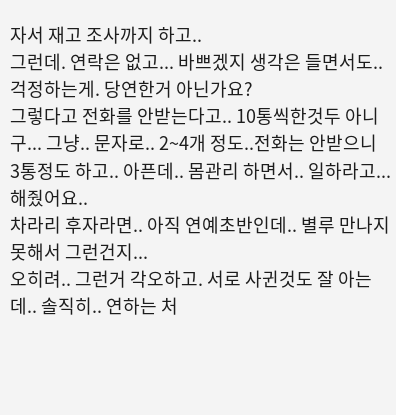자서 재고 조사까지 하고..
그런데. 연락은 없고... 바쁘겠지 생각은 들면서도.. 걱정하는게. 당연한거 아닌가요?
그렇다고 전화를 안받는다고.. 10통씩한것두 아니구... 그냥.. 문자로.. 2~4개 정도..전화는 안받으니
3통정도 하고.. 아픈데.. 몸관리 하면서.. 일하라고... 해줬어요..
차라리 후자라면.. 아직 연예초반인데.. 별루 만나지 못해서 그런건지...
오히려.. 그런거 각오하고. 서로 사귄것도 잘 아는데.. 솔직히.. 연하는 처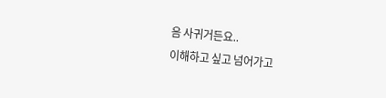음 사귀거든요..
이해하고 싶고 넘어가고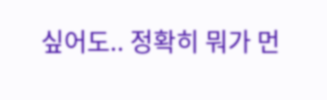싶어도.. 정확히 뭐가 먼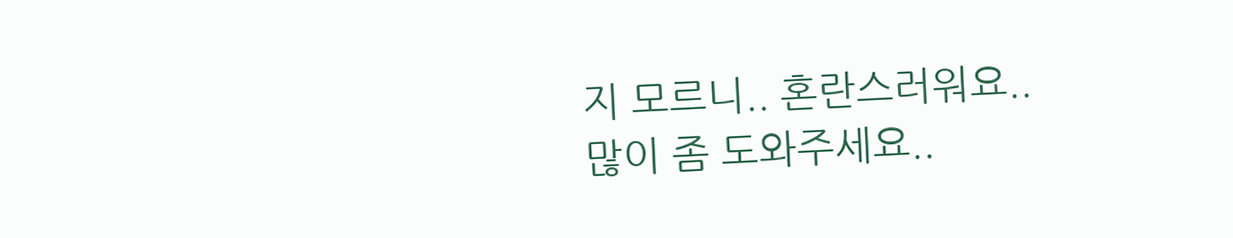지 모르니.. 혼란스러워요..
많이 좀 도와주세요..